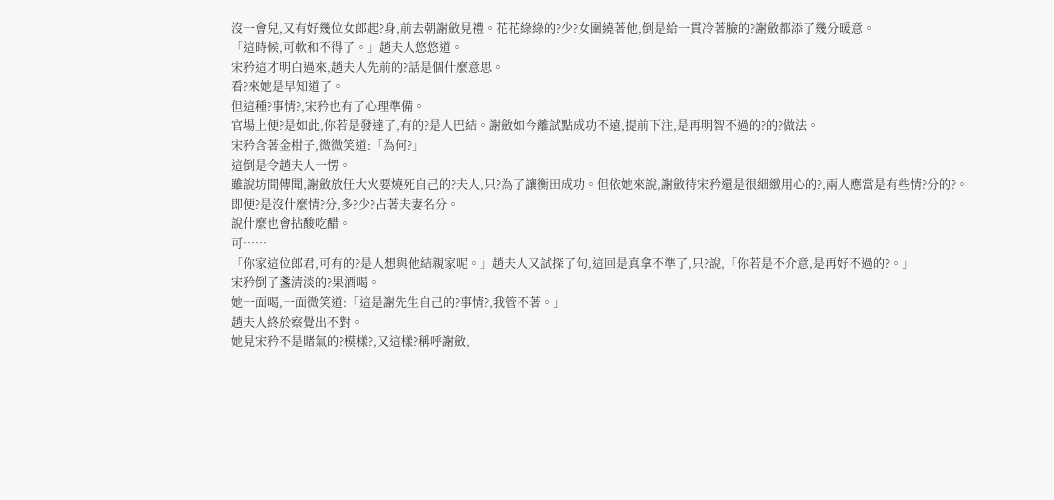沒一會兒,又有好幾位女郎起?身,前去朝謝斂見禮。花花綠綠的?少?女圍繞著他,倒是給一貫冷著臉的?謝斂都添了幾分暖意。
「這時候,可軟和不得了。」趙夫人悠悠道。
宋矜這才明白過來,趙夫人先前的?話是個什麼意思。
看?來她是早知道了。
但這種?事情?,宋矜也有了心理準備。
官場上便?是如此,你若是發達了,有的?是人巴結。謝斂如今離試點成功不遠,提前下注,是再明智不過的?的?做法。
宋矜含著金柑子,微微笑道:「為何?」
這倒是令趙夫人一愣。
雖說坊間傳聞,謝斂放任大火要燒死自己的?夫人,只?為了讓衡田成功。但依她來說,謝斂待宋矜還是很細緻用心的?,兩人應當是有些情?分的?。
即便?是沒什麼情?分,多?少?占著夫妻名分。
說什麼也會拈酸吃醋。
可……
「你家這位郎君,可有的?是人想與他結親家呢。」趙夫人又試探了句,這回是真拿不準了,只?說,「你若是不介意,是再好不過的?。」
宋矜倒了盞清淡的?果酒喝。
她一面喝,一面微笑道:「這是謝先生自己的?事情?,我管不著。」
趙夫人終於察覺出不對。
她見宋矜不是賭氣的?模樣?,又這樣?稱呼謝斂,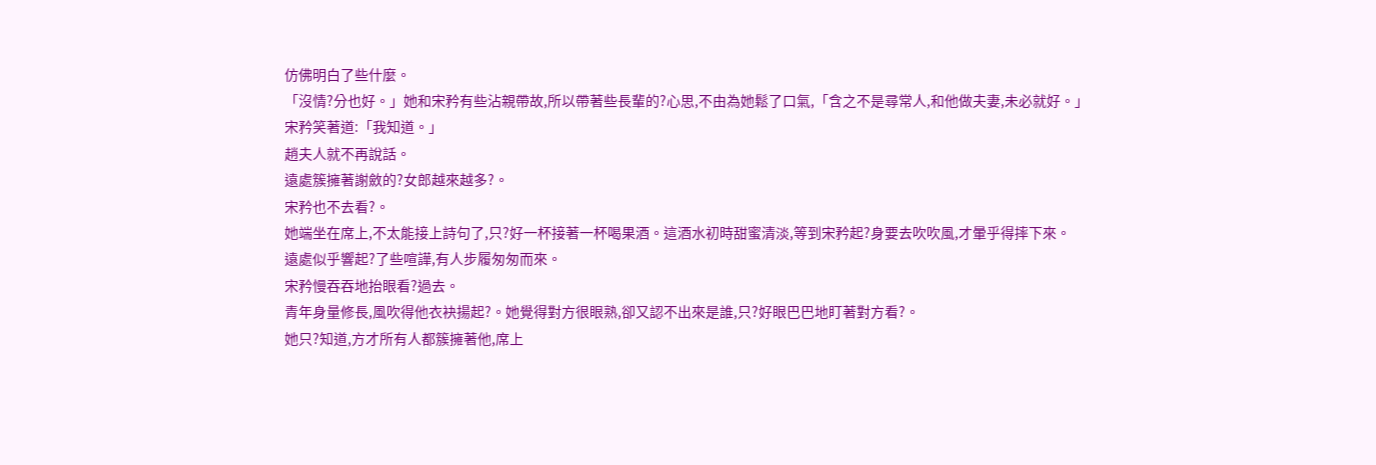仿佛明白了些什麼。
「沒情?分也好。」她和宋矜有些沾親帶故,所以帶著些長輩的?心思,不由為她鬆了口氣,「含之不是尋常人,和他做夫妻,未必就好。」
宋矜笑著道:「我知道。」
趙夫人就不再說話。
遠處簇擁著謝斂的?女郎越來越多?。
宋矜也不去看?。
她端坐在席上,不太能接上詩句了,只?好一杯接著一杯喝果酒。這酒水初時甜蜜清淡,等到宋矜起?身要去吹吹風,才暈乎得摔下來。
遠處似乎響起?了些喧譁,有人步履匆匆而來。
宋矜慢吞吞地抬眼看?過去。
青年身量修長,風吹得他衣袂揚起?。她覺得對方很眼熟,卻又認不出來是誰,只?好眼巴巴地盯著對方看?。
她只?知道,方才所有人都簇擁著他,席上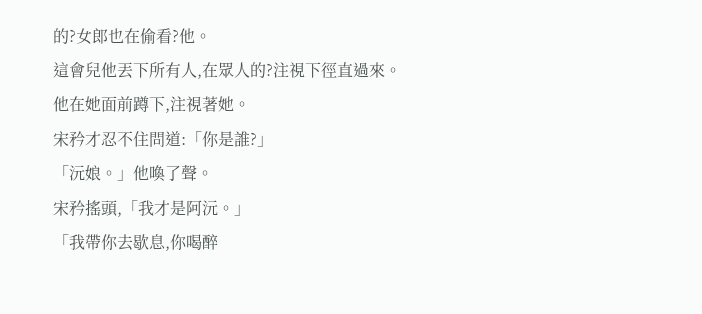的?女郎也在偷看?他。
這會兒他丟下所有人,在眾人的?注視下徑直過來。
他在她面前蹲下,注視著她。
宋矜才忍不住問道:「你是誰?」
「沅娘。」他喚了聲。
宋矜搖頭,「我才是阿沅。」
「我帶你去歇息,你喝醉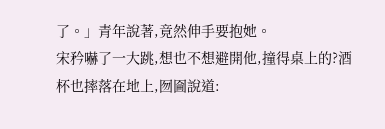了。」青年說著,竟然伸手要抱她。
宋矜嚇了一大跳,想也不想避開他,撞得桌上的?酒杯也摔落在地上,囫圇說道: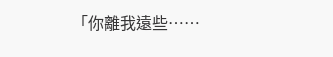「你離我遠些……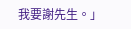我要謝先生。」